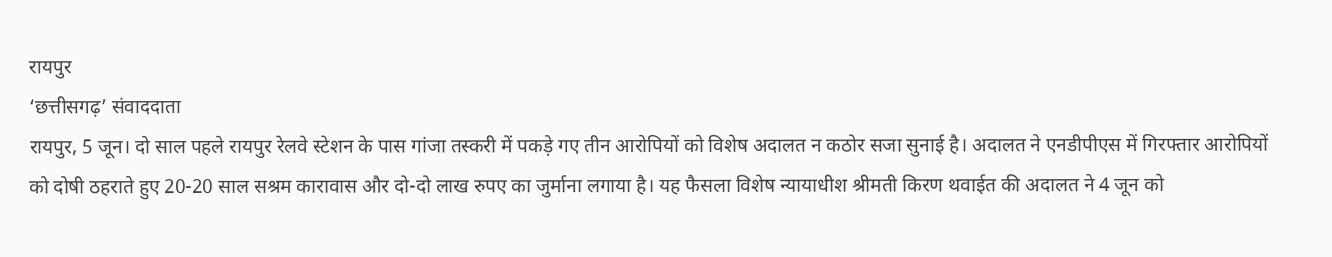रायपुर
‘छत्तीसगढ़’ संवाददाता
रायपुर, 5 जून। दो साल पहले रायपुर रेलवे स्टेशन के पास गांजा तस्करी में पकड़े गए तीन आरोपियों को विशेष अदालत न कठोर सजा सुनाई है। अदालत ने एनडीपीएस में गिरफ्तार आरोपियों को दोषी ठहराते हुए 20-20 साल सश्रम कारावास और दो-दो लाख रुपए का जुर्माना लगाया है। यह फैसला विशेष न्यायाधीश श्रीमती किरण थवाईत की अदालत ने 4 जून को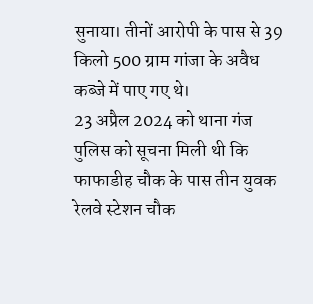सुनाया। तीनों आरोपी के पास से 39 किलो 500 ग्राम गांजा के अवैध कब्जे में पाए गए थे।
23 अप्रैल 2024 को थाना गंज पुलिस को सूचना मिली थी कि फाफाडीह चौक के पास तीन युवक रेलवे स्टेशन चौक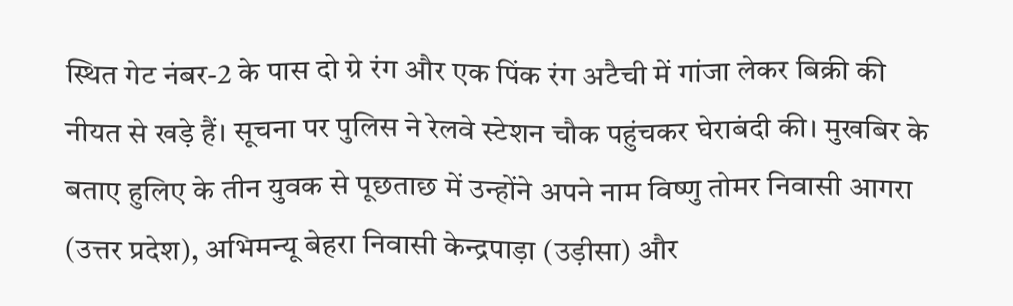स्थित गेट नंबर-2 के पास दो ग्रे रंग और एक पिंक रंग अटैची में गांजा लेकर बिक्री की नीयत से खड़े हैं। सूचना पर पुलिस ने रेलवे स्टेशन चौक पहुंचकर घेराबंदी की। मुखबिर के बताए हुलिए के तीन युवक से पूछताछ में उन्होंने अपने नाम विष्णु तोमर निवासी आगरा (उत्तर प्रदेश), अभिमन्यू बेहरा निवासी केन्द्रपाड़ा (उड़ीसा) और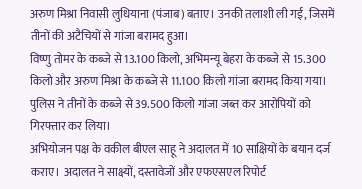अरुण मिश्रा निवासी लुधियाना (पंजाब) बताए। उनकी तलाशी ली गई, जिसमें तीनों की अटैचियों से गांजा बरामद हुआ।
विष्णु तोमर के कब्जे से 13.100 किलो, अभिमन्यू बेहरा के कब्जे से 15.300 किलो और अरुण मिश्रा के कब्जे से 11.100 किलो गांजा बरामद किया गया। पुलिस ने तीनों के कब्जे से 39.500 किलो गांजा जब्त कर आरोपियों को गिरफ्तार कर लिया।
अभियोजन पक्ष के वकील बीएल साहू ने अदालत में 10 साक्षियों के बयान दर्ज कराए। अदालत ने साक्ष्यों, दस्तावेजों और एफएसएल रिपोर्ट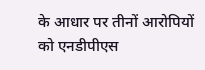के आधार पर तीनों आरोपियों को एनडीपीएस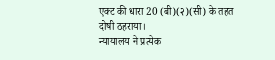एक्ट की धारा 20 (बी)(२)(सी) के तहत दोषी ठहराया।
न्यायालय ने प्रत्येक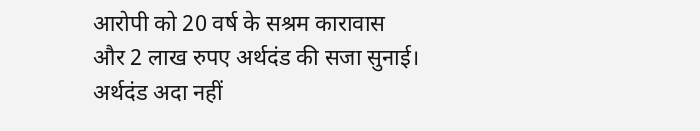आरोपी को 20 वर्ष के सश्रम कारावास और 2 लाख रुपए अर्थदंड की सजा सुनाई। अर्थदंड अदा नहीं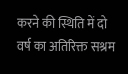करने की स्थिति में दो वर्ष का अतिरिक्त सश्रम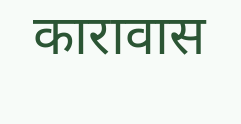कारावास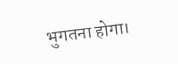भुगतना होगा।